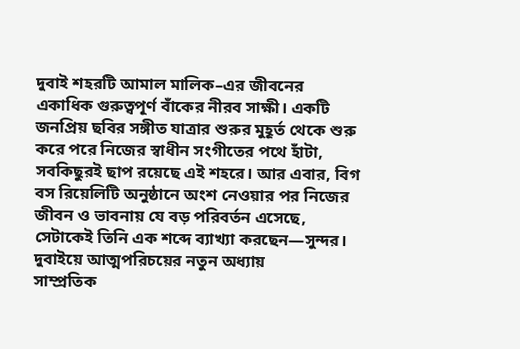দুবাই শহরটি আমাল মালিক–এর জীবনের একাধিক গুরুত্বপূর্ণ বাঁকের নীরব সাক্ষী। একটি জনপ্রিয় ছবির সঙ্গীত যাত্রার শুরুর মুহূর্ত থেকে শুরু করে পরে নিজের স্বাধীন সংগীতের পথে হাঁটা, সবকিছুরই ছাপ রয়েছে এই শহরে। আর এবার, বিগ বস রিয়েলিটি অনুষ্ঠানে অংশ নেওয়ার পর নিজের জীবন ও ভাবনায় যে বড় পরিবর্তন এসেছে, সেটাকেই তিনি এক শব্দে ব্যাখ্যা করছেন—সুন্দর।
দুবাইয়ে আত্মপরিচয়ের নতুন অধ্যায়
সাম্প্রতিক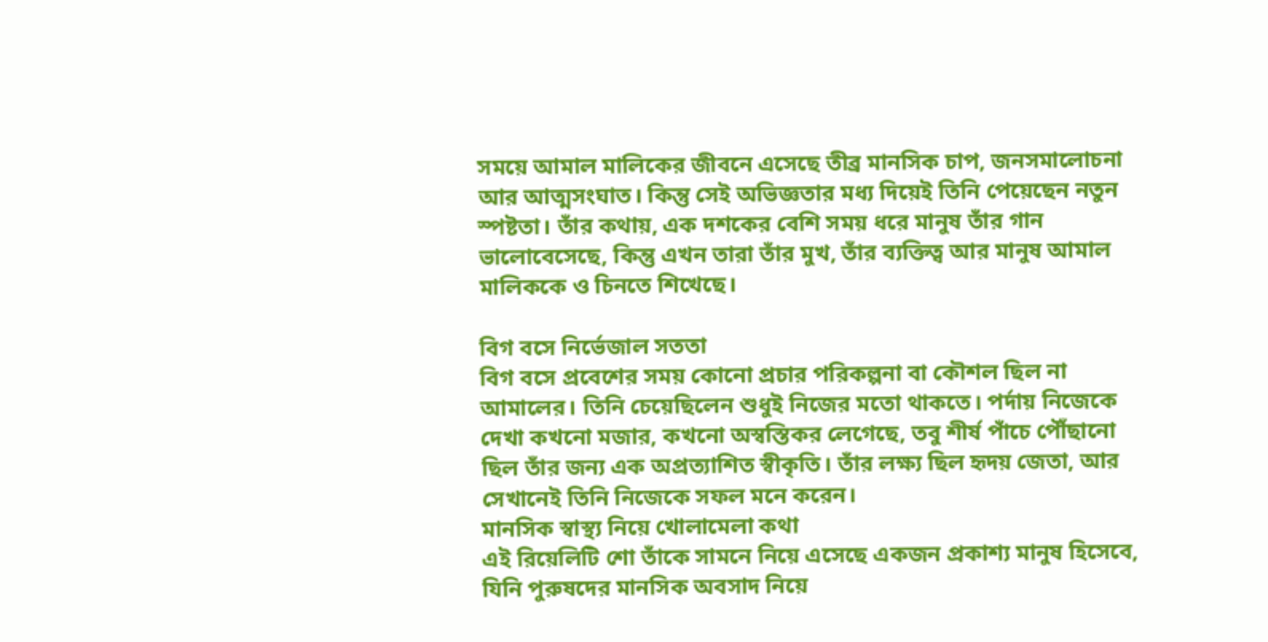সময়ে আমাল মালিকের জীবনে এসেছে তীব্র মানসিক চাপ, জনসমালোচনা আর আত্মসংঘাত। কিন্তু সেই অভিজ্ঞতার মধ্য দিয়েই তিনি পেয়েছেন নতুন স্পষ্টতা। তাঁর কথায়, এক দশকের বেশি সময় ধরে মানুষ তাঁর গান ভালোবেসেছে, কিন্তু এখন তারা তাঁর মুখ, তাঁর ব্যক্তিত্ব আর মানুষ আমাল মালিককে ও চিনতে শিখেছে।

বিগ বসে নির্ভেজাল সততা
বিগ বসে প্রবেশের সময় কোনো প্রচার পরিকল্পনা বা কৌশল ছিল না আমালের। তিনি চেয়েছিলেন শুধুই নিজের মতো থাকতে। পর্দায় নিজেকে দেখা কখনো মজার, কখনো অস্বস্তিকর লেগেছে, তবু শীর্ষ পাঁচে পৌঁছানো ছিল তাঁর জন্য এক অপ্রত্যাশিত স্বীকৃতি। তাঁর লক্ষ্য ছিল হৃদয় জেতা, আর সেখানেই তিনি নিজেকে সফল মনে করেন।
মানসিক স্বাস্থ্য নিয়ে খোলামেলা কথা
এই রিয়েলিটি শো তাঁকে সামনে নিয়ে এসেছে একজন প্রকাশ্য মানুষ হিসেবে, যিনি পুরুষদের মানসিক অবসাদ নিয়ে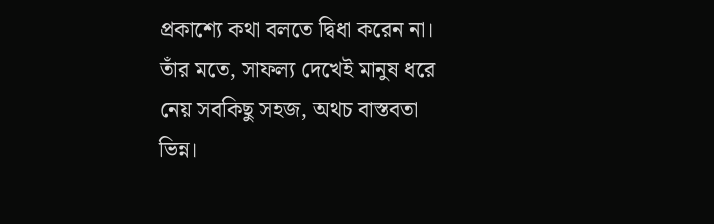প্রকাশ্যে কথা বলতে দ্বিধা করেন না। তাঁর মতে, সাফল্য দেখেই মানুষ ধরে নেয় সবকিছু সহজ, অথচ বাস্তবতা ভিন্ন।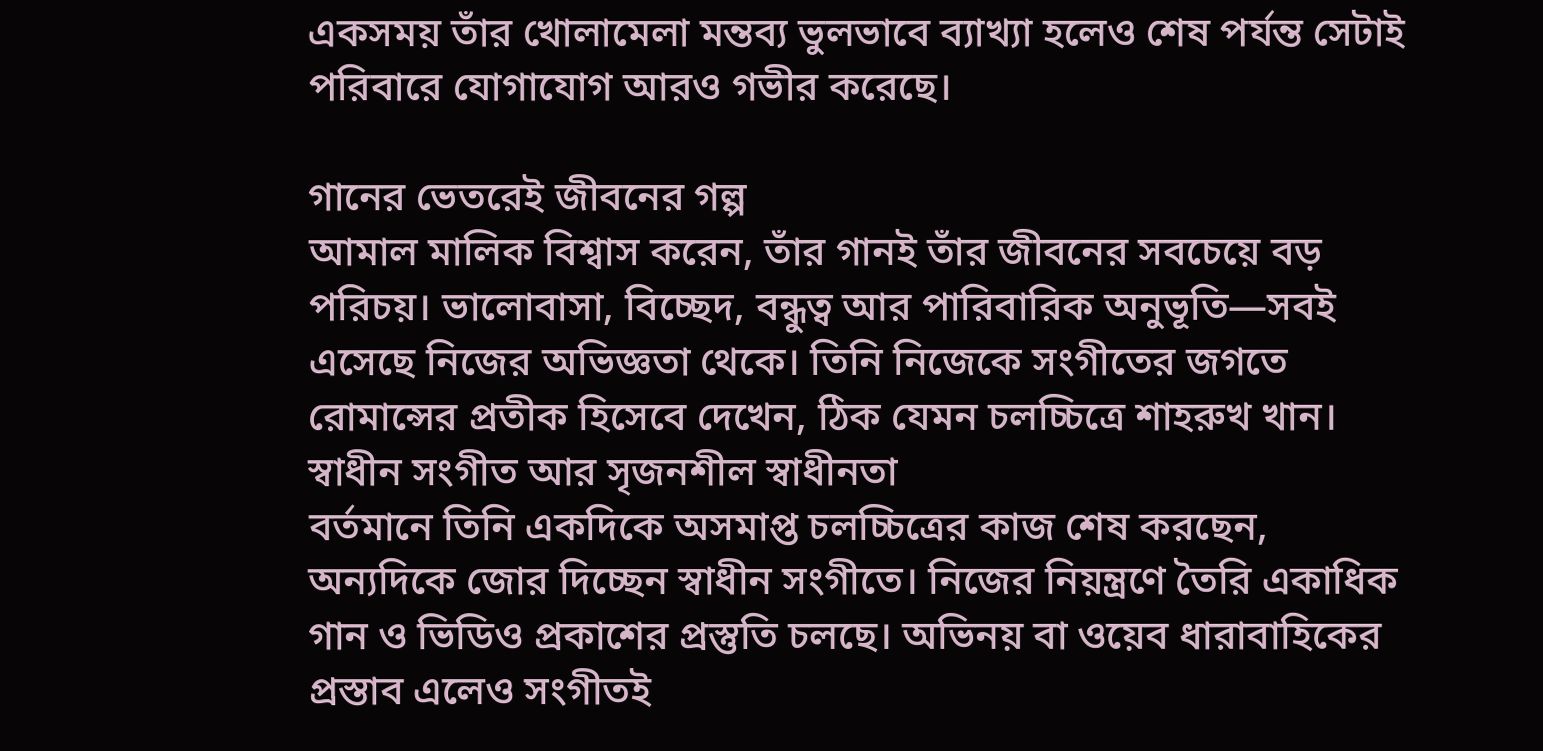একসময় তাঁর খোলামেলা মন্তব্য ভুলভাবে ব্যাখ্যা হলেও শেষ পর্যন্ত সেটাই পরিবারে যোগাযোগ আরও গভীর করেছে।

গানের ভেতরেই জীবনের গল্প
আমাল মালিক বিশ্বাস করেন, তাঁর গানই তাঁর জীবনের সবচেয়ে বড় পরিচয়। ভালোবাসা, বিচ্ছেদ, বন্ধুত্ব আর পারিবারিক অনুভূতি—সবই এসেছে নিজের অভিজ্ঞতা থেকে। তিনি নিজেকে সংগীতের জগতে রোমান্সের প্রতীক হিসেবে দেখেন, ঠিক যেমন চলচ্চিত্রে শাহরুখ খান।
স্বাধীন সংগীত আর সৃজনশীল স্বাধীনতা
বর্তমানে তিনি একদিকে অসমাপ্ত চলচ্চিত্রের কাজ শেষ করছেন, অন্যদিকে জোর দিচ্ছেন স্বাধীন সংগীতে। নিজের নিয়ন্ত্রণে তৈরি একাধিক গান ও ভিডিও প্রকাশের প্রস্তুতি চলছে। অভিনয় বা ওয়েব ধারাবাহিকের প্রস্তাব এলেও সংগীতই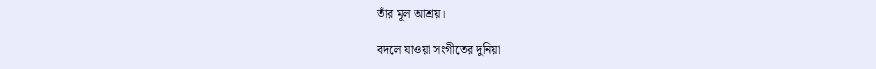তাঁর মূল আশ্রয়।

বদলে যাওয়া সংগীতের দুনিয়া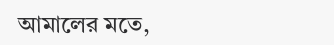আমালের মতে,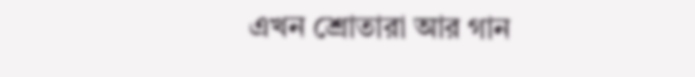এখন শ্রোতারা আর গান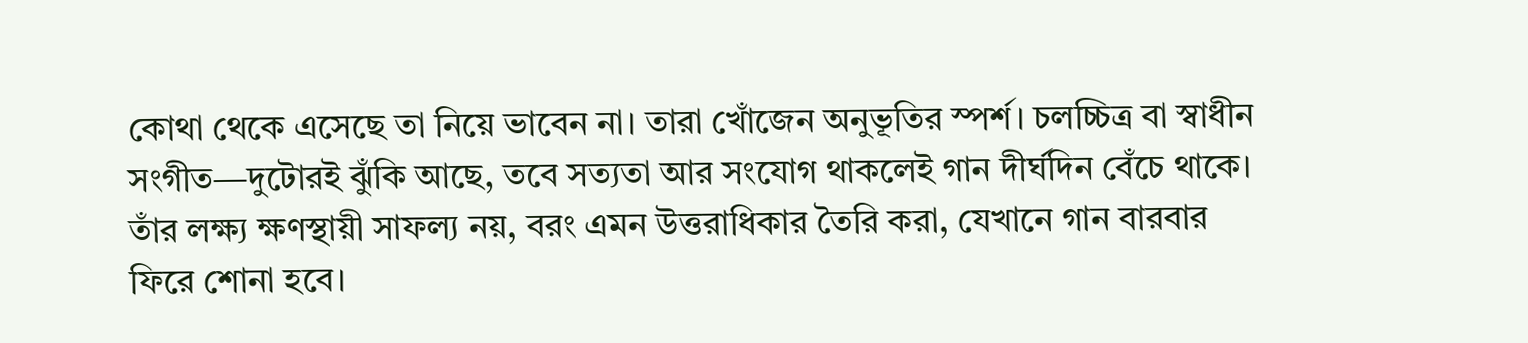কোথা থেকে এসেছে তা নিয়ে ভাবেন না। তারা খোঁজেন অনুভূতির স্পর্শ। চলচ্চিত্র বা স্বাধীন সংগীত—দুটোরই ঝুঁকি আছে, তবে সত্যতা আর সংযোগ থাকলেই গান দীর্ঘদিন বেঁচে থাকে। তাঁর লক্ষ্য ক্ষণস্থায়ী সাফল্য নয়, বরং এমন উত্তরাধিকার তৈরি করা, যেখানে গান বারবার ফিরে শোনা হবে।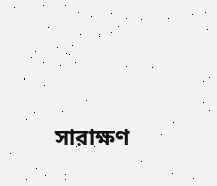সারাক্ষণ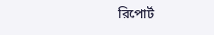রিপোর্ট